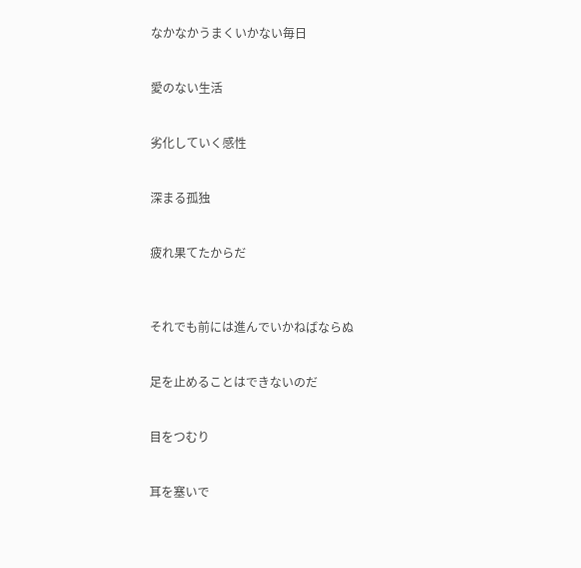なかなかうまくいかない毎日


愛のない生活


劣化していく感性


深まる孤独


疲れ果てたからだ



それでも前には進んでいかねばならぬ


足を止めることはできないのだ


目をつむり


耳を塞いで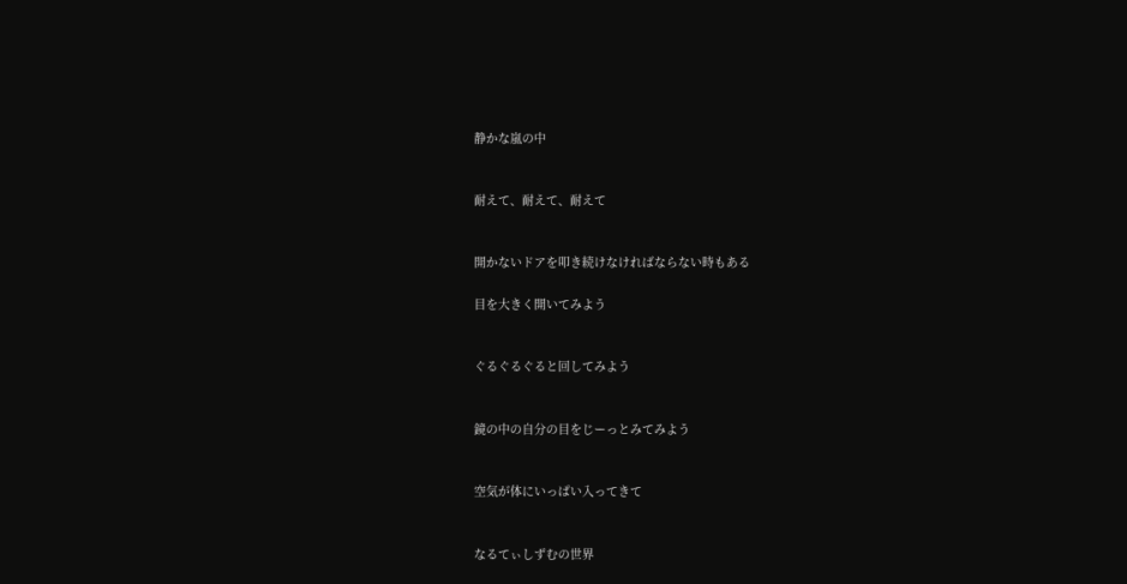静かな嵐の中


耐えて、耐えて、耐えて


開かないドアを叩き続けなければならない時もある

目を大きく開いてみよう


ぐるぐるぐると回してみよう


鏡の中の自分の目をじーっとみてみよう


空気が体にいっぱい入ってきて


なるてぃしずむの世界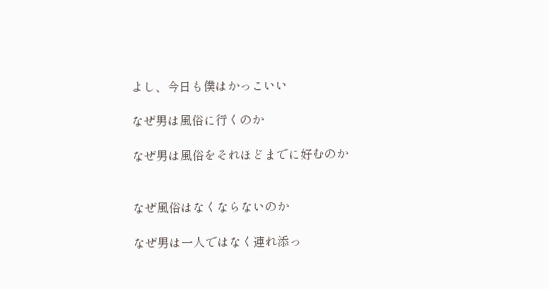よし、今日も僕はかっこいい

なぜ男は風俗に行くのか

なぜ男は風俗をそれほどまでに好むのか


なぜ風俗はなくならないのか

なぜ男は一人ではなく連れ添っ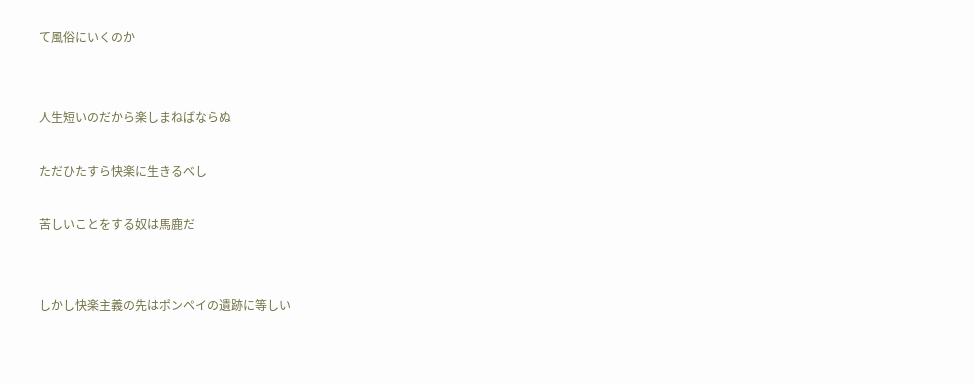て風俗にいくのか


人生短いのだから楽しまねばならぬ

ただひたすら快楽に生きるべし

苦しいことをする奴は馬鹿だ


しかし快楽主義の先はポンペイの遺跡に等しい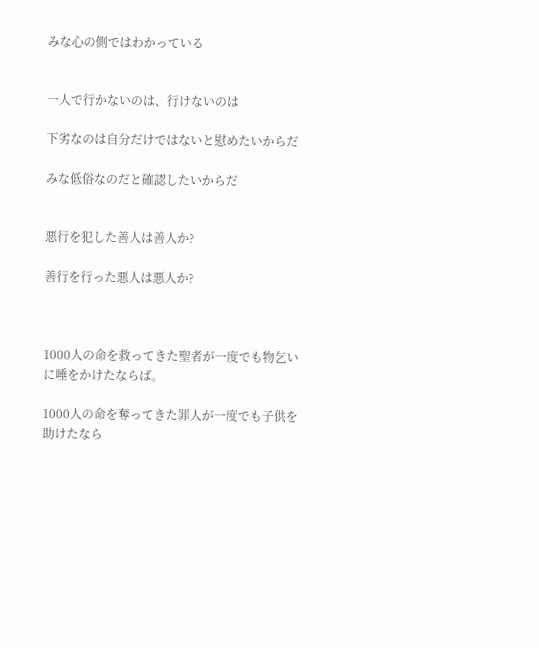みな心の側ではわかっている


一人で行かないのは、行けないのは

下劣なのは自分だけではないと慰めたいからだ

みな低俗なのだと確認したいからだ


悪行を犯した善人は善人か?

善行を行った悪人は悪人か?



1000人の命を救ってきた聖者が一度でも物乞いに唾をかけたならば。

1000人の命を奪ってきた罪人が一度でも子供を助けたなら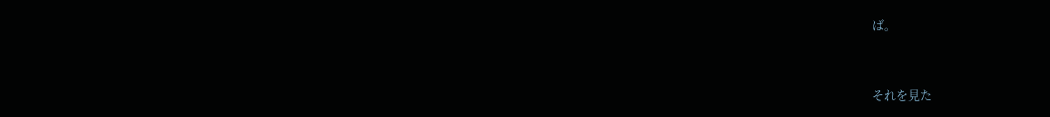ば。


それを見た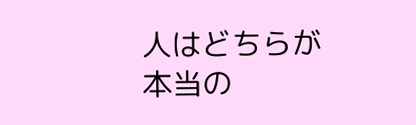人はどちらが本当の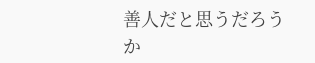善人だと思うだろうか